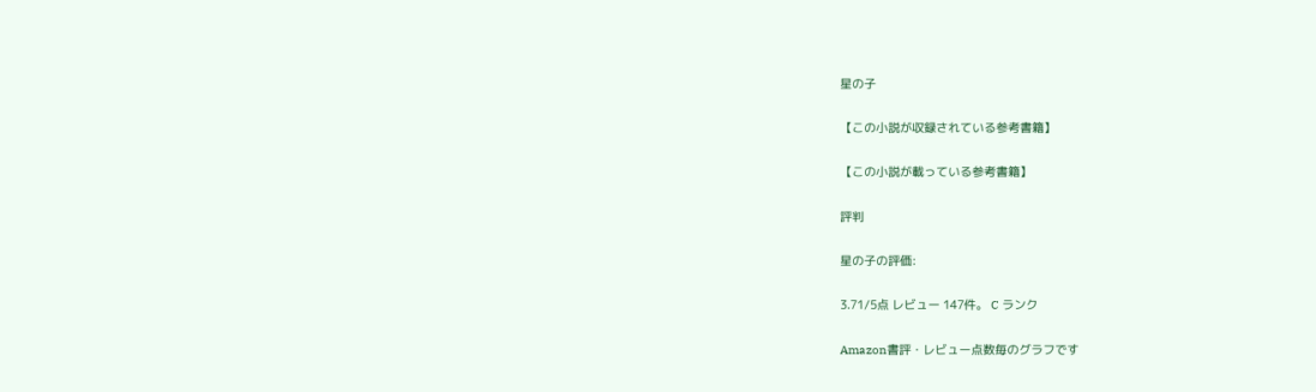星の子

【この小説が収録されている参考書籍】

【この小説が載っている参考書籍】

評判

星の子の評価:

3.71/5点 レビュー 147件。 C ランク

Amazon書評・レビュー点数毎のグラフです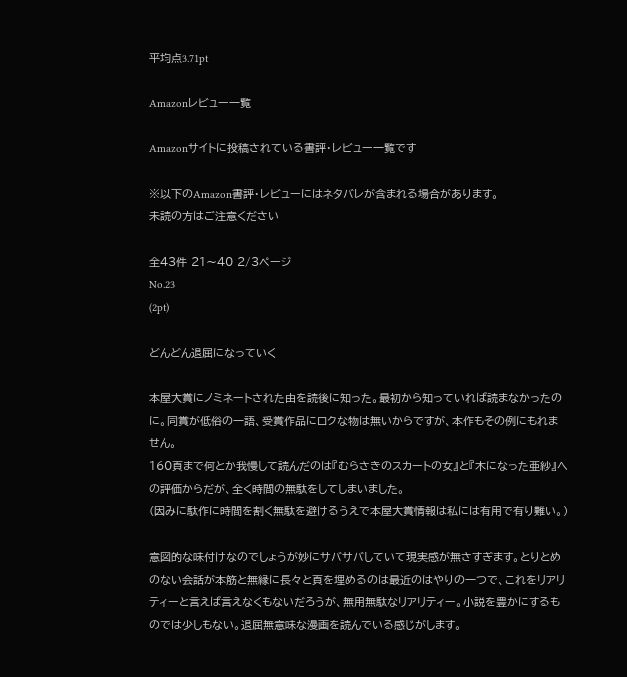平均点3.71pt

Amazonレビュー一覧

Amazonサイトに投稿されている書評・レビュー一覧です

※以下のAmazon書評・レビューにはネタバレが含まれる場合があります。
未読の方はご注意ください

全43件 21〜40 2/3ページ
No.23
(2pt)

どんどん退屈になっていく

本屋大賞にノミネートされた由を読後に知った。最初から知っていれば読まなかったのに。同賞が低俗の一語、受賞作品にロクな物は無いからですが、本作もその例にもれません。
160頁まで何とか我慢して読んだのは『むらさきのスカートの女』と『木になった亜紗』への評価からだが、全く時間の無駄をしてしまいました。
(因みに駄作に時間を割く無駄を避けるうえで本屋大賞情報は私には有用で有り難い。)

意図的な味付けなのでしょうが妙にサバサバしていて現実感が無さすぎます。とりとめのない会話が本筋と無縁に長々と頁を埋めるのは最近のはやりの一つで、これをリアリティーと言えば言えなくもないだろうが、無用無駄なリアリティー。小説を豊かにするものでは少しもない。退屈無意味な漫画を読んでいる感じがします。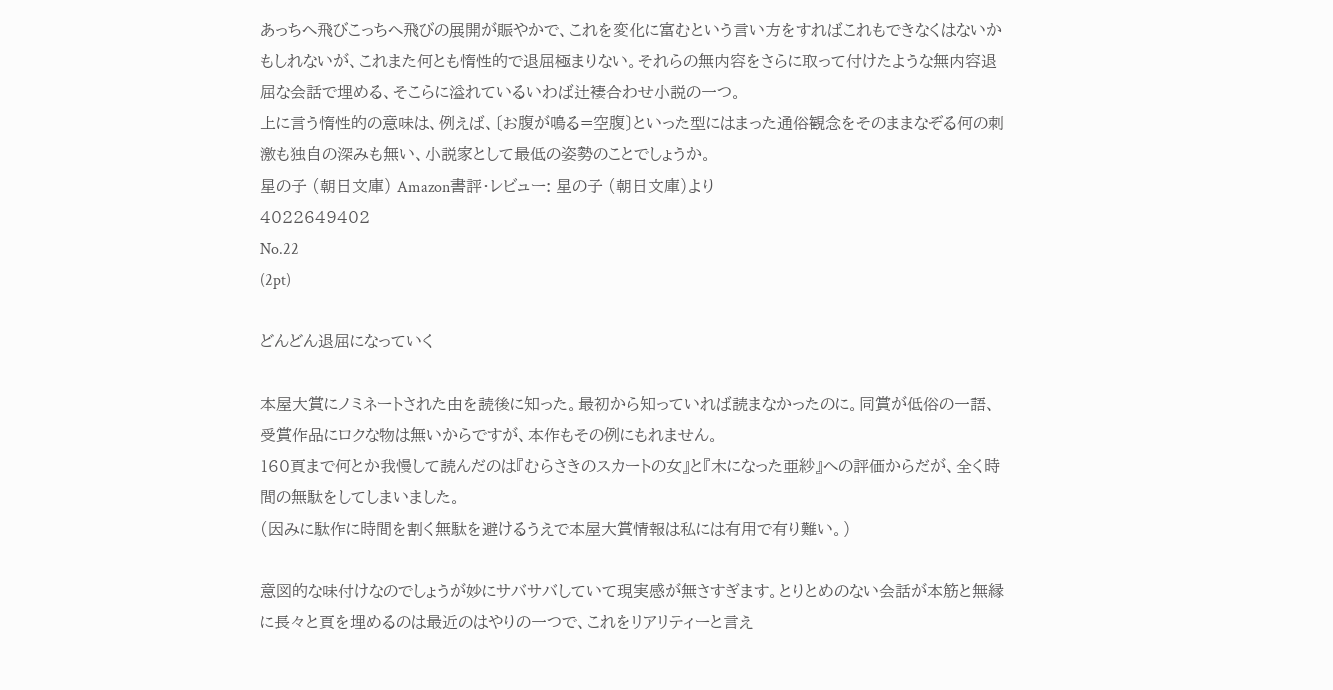あっちへ飛びこっちへ飛びの展開が賑やかで、これを変化に富むという言い方をすればこれもできなくはないかもしれないが、これまた何とも惰性的で退屈極まりない。それらの無内容をさらに取って付けたような無内容退屈な会話で埋める、そこらに溢れているいわば辻褄合わせ小説の一つ。
上に言う惰性的の意味は、例えば、〔お腹が鳴る=空腹〕といった型にはまった通俗観念をそのままなぞる何の刺激も独自の深みも無い、小説家として最低の姿勢のことでしょうか。
星の子 (朝日文庫) Amazon書評・レビュー: 星の子 (朝日文庫)より
4022649402
No.22
(2pt)

どんどん退屈になっていく

本屋大賞にノミネートされた由を読後に知った。最初から知っていれば読まなかったのに。同賞が低俗の一語、受賞作品にロクな物は無いからですが、本作もその例にもれません。
160頁まで何とか我慢して読んだのは『むらさきのスカートの女』と『木になった亜紗』への評価からだが、全く時間の無駄をしてしまいました。
(因みに駄作に時間を割く無駄を避けるうえで本屋大賞情報は私には有用で有り難い。)

意図的な味付けなのでしょうが妙にサバサバしていて現実感が無さすぎます。とりとめのない会話が本筋と無縁に長々と頁を埋めるのは最近のはやりの一つで、これをリアリティーと言え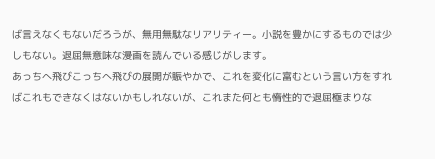ば言えなくもないだろうが、無用無駄なリアリティー。小説を豊かにするものでは少しもない。退屈無意味な漫画を読んでいる感じがします。
あっちへ飛びこっちへ飛びの展開が賑やかで、これを変化に富むという言い方をすればこれもできなくはないかもしれないが、これまた何とも惰性的で退屈極まりな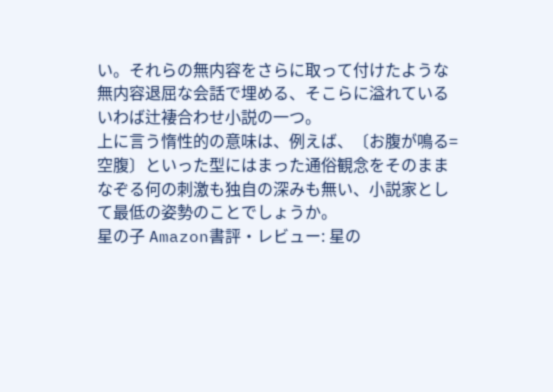い。それらの無内容をさらに取って付けたような無内容退屈な会話で埋める、そこらに溢れているいわば辻褄合わせ小説の一つ。
上に言う惰性的の意味は、例えば、〔お腹が鳴る=空腹〕といった型にはまった通俗観念をそのままなぞる何の刺激も独自の深みも無い、小説家として最低の姿勢のことでしょうか。
星の子 Amazon書評・レビュー: 星の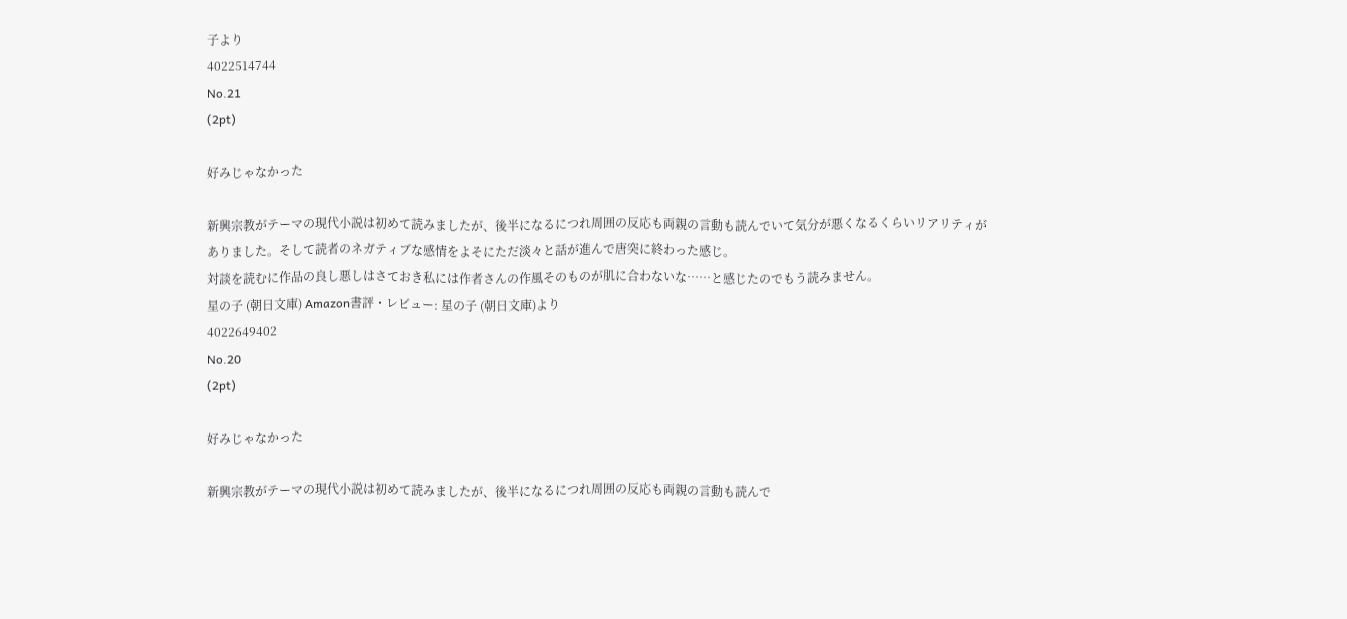子より
4022514744
No.21
(2pt)

好みじゃなかった

新興宗教がテーマの現代小説は初めて読みましたが、後半になるにつれ周囲の反応も両親の言動も読んでいて気分が悪くなるくらいリアリティがありました。そして読者のネガティブな感情をよそにただ淡々と話が進んで唐突に終わった感じ。
対談を読むに作品の良し悪しはさておき私には作者さんの作風そのものが肌に合わないな……と感じたのでもう読みません。
星の子 (朝日文庫) Amazon書評・レビュー: 星の子 (朝日文庫)より
4022649402
No.20
(2pt)

好みじゃなかった

新興宗教がテーマの現代小説は初めて読みましたが、後半になるにつれ周囲の反応も両親の言動も読んで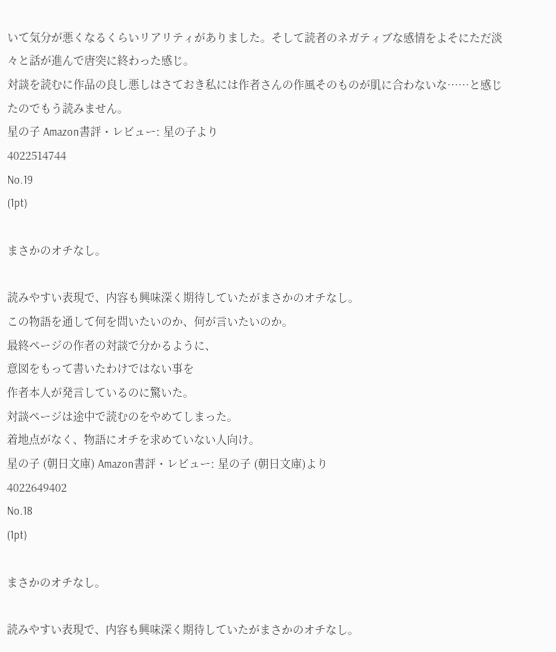いて気分が悪くなるくらいリアリティがありました。そして読者のネガティブな感情をよそにただ淡々と話が進んで唐突に終わった感じ。
対談を読むに作品の良し悪しはさておき私には作者さんの作風そのものが肌に合わないな……と感じたのでもう読みません。
星の子 Amazon書評・レビュー: 星の子より
4022514744
No.19
(1pt)

まさかのオチなし。

読みやすい表現で、内容も興味深く期待していたがまさかのオチなし。
この物語を通して何を問いたいのか、何が言いたいのか。
最終ページの作者の対談で分かるように、
意図をもって書いたわけではない事を
作者本人が発言しているのに驚いた。
対談ページは途中で読むのをやめてしまった。
着地点がなく、物語にオチを求めていない人向け。
星の子 (朝日文庫) Amazon書評・レビュー: 星の子 (朝日文庫)より
4022649402
No.18
(1pt)

まさかのオチなし。

読みやすい表現で、内容も興味深く期待していたがまさかのオチなし。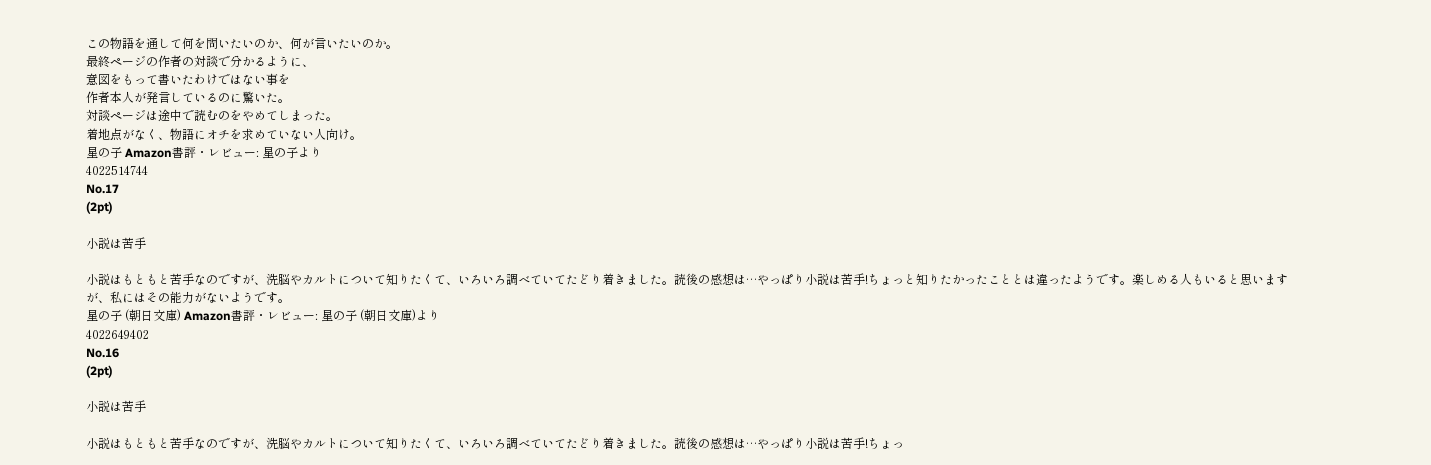この物語を通して何を問いたいのか、何が言いたいのか。
最終ページの作者の対談で分かるように、
意図をもって書いたわけではない事を
作者本人が発言しているのに驚いた。
対談ページは途中で読むのをやめてしまった。
着地点がなく、物語にオチを求めていない人向け。
星の子 Amazon書評・レビュー: 星の子より
4022514744
No.17
(2pt)

小説は苦手

小説はもともと苦手なのですが、洗脳やカルトについて知りたくて、いろいろ調べていてたどり着きました。読後の感想は…やっぱり小説は苦手!ちょっと知りたかったこととは違ったようです。楽しめる人もいると思いますが、私にはその能力がないようです。
星の子 (朝日文庫) Amazon書評・レビュー: 星の子 (朝日文庫)より
4022649402
No.16
(2pt)

小説は苦手

小説はもともと苦手なのですが、洗脳やカルトについて知りたくて、いろいろ調べていてたどり着きました。読後の感想は…やっぱり小説は苦手!ちょっ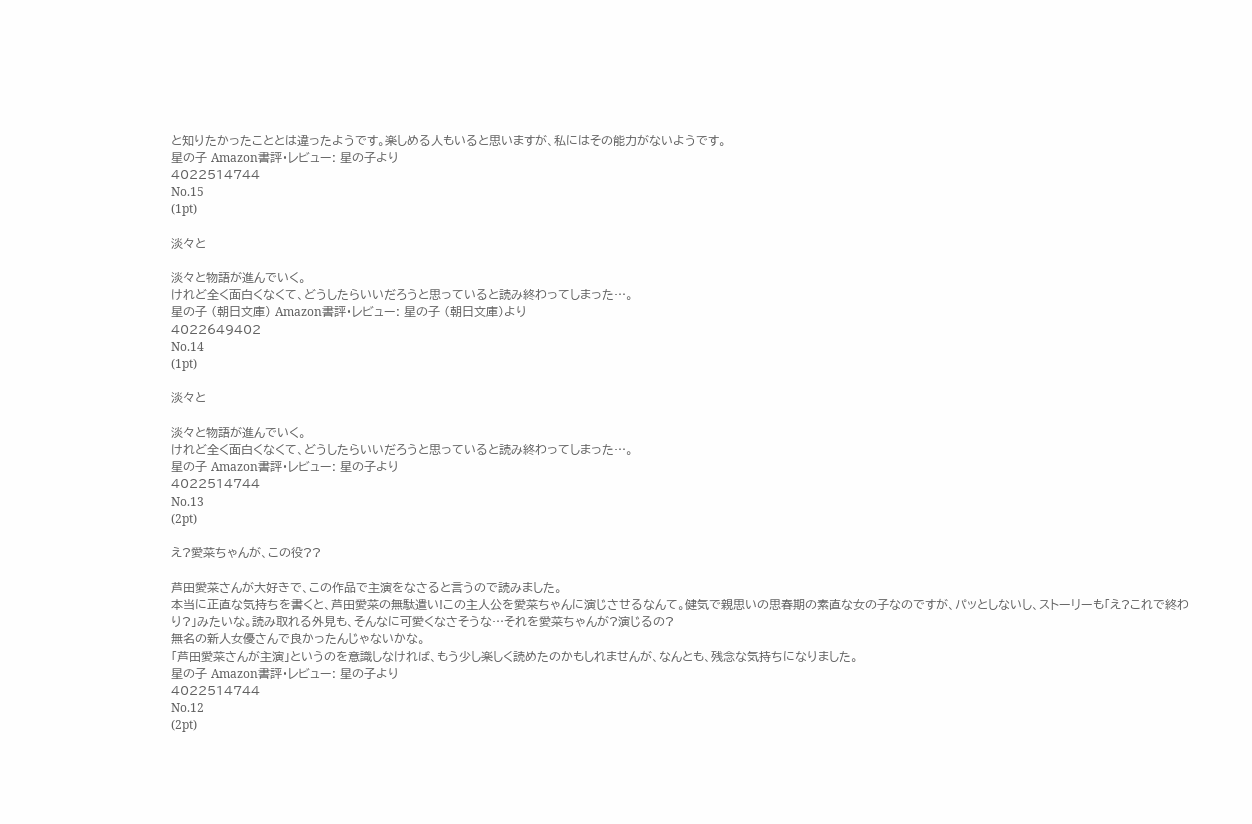と知りたかったこととは違ったようです。楽しめる人もいると思いますが、私にはその能力がないようです。
星の子 Amazon書評・レビュー: 星の子より
4022514744
No.15
(1pt)

淡々と

淡々と物語が進んでいく。
けれど全く面白くなくて、どうしたらいいだろうと思っていると読み終わってしまった…。
星の子 (朝日文庫) Amazon書評・レビュー: 星の子 (朝日文庫)より
4022649402
No.14
(1pt)

淡々と

淡々と物語が進んでいく。
けれど全く面白くなくて、どうしたらいいだろうと思っていると読み終わってしまった…。
星の子 Amazon書評・レビュー: 星の子より
4022514744
No.13
(2pt)

え?愛菜ちゃんが、この役??

芦田愛菜さんが大好きで、この作品で主演をなさると言うので読みました。
本当に正直な気持ちを書くと、芦田愛菜の無駄遣い!この主人公を愛菜ちゃんに演じさせるなんて。健気で親思いの思春期の素直な女の子なのですが、パッとしないし、ストーリーも「え?これで終わり?」みたいな。読み取れる外見も、そんなに可愛くなさそうな…それを愛菜ちゃんが?演じるの?
無名の新人女優さんで良かったんじゃないかな。
「芦田愛菜さんが主演」というのを意識しなければ、もう少し楽しく読めたのかもしれませんが、なんとも、残念な気持ちになりました。
星の子 Amazon書評・レビュー: 星の子より
4022514744
No.12
(2pt)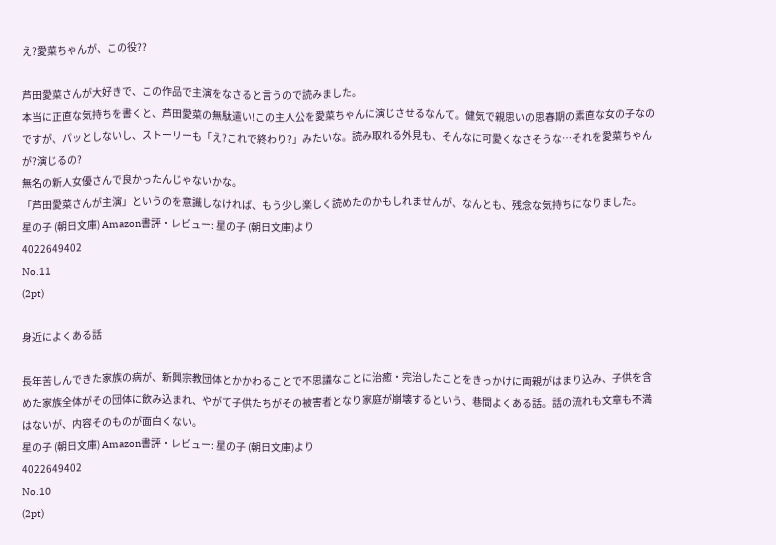え?愛菜ちゃんが、この役??

芦田愛菜さんが大好きで、この作品で主演をなさると言うので読みました。
本当に正直な気持ちを書くと、芦田愛菜の無駄遣い!この主人公を愛菜ちゃんに演じさせるなんて。健気で親思いの思春期の素直な女の子なのですが、パッとしないし、ストーリーも「え?これで終わり?」みたいな。読み取れる外見も、そんなに可愛くなさそうな…それを愛菜ちゃんが?演じるの?
無名の新人女優さんで良かったんじゃないかな。
「芦田愛菜さんが主演」というのを意識しなければ、もう少し楽しく読めたのかもしれませんが、なんとも、残念な気持ちになりました。
星の子 (朝日文庫) Amazon書評・レビュー: 星の子 (朝日文庫)より
4022649402
No.11
(2pt)

身近によくある話

長年苦しんできた家族の病が、新興宗教団体とかかわることで不思議なことに治癒・完治したことをきっかけに両親がはまり込み、子供を含めた家族全体がその団体に飲み込まれ、やがて子供たちがその被害者となり家庭が崩壊するという、巷間よくある話。話の流れも文章も不満はないが、内容そのものが面白くない。
星の子 (朝日文庫) Amazon書評・レビュー: 星の子 (朝日文庫)より
4022649402
No.10
(2pt)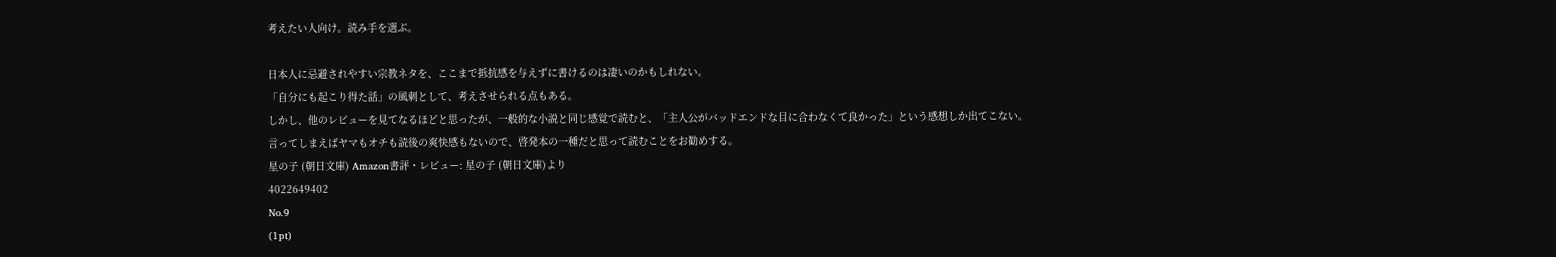考えたい人向け。読み手を選ぶ。

日本人に忌避されやすい宗教ネタを、ここまで抵抗感を与えずに書けるのは凄いのかもしれない。
「自分にも起こり得た話」の風刺として、考えさせられる点もある。
しかし、他のレビューを見てなるほどと思ったが、一般的な小説と同じ感覚で読むと、「主人公がバッドエンドな目に合わなくて良かった」という感想しか出てこない。
言ってしまえばヤマもオチも読後の爽快感もないので、啓発本の一種だと思って読むことをお勧めする。
星の子 (朝日文庫) Amazon書評・レビュー: 星の子 (朝日文庫)より
4022649402
No.9
(1pt)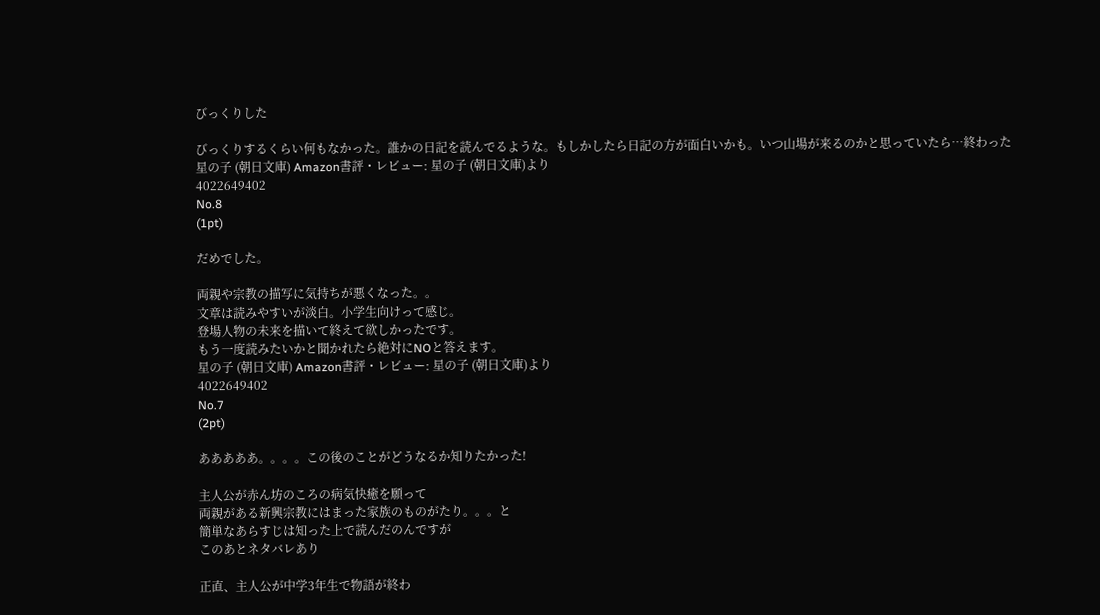びっくりした

びっくりするくらい何もなかった。誰かの日記を読んでるような。もしかしたら日記の方が面白いかも。いつ山場が来るのかと思っていたら…終わった
星の子 (朝日文庫) Amazon書評・レビュー: 星の子 (朝日文庫)より
4022649402
No.8
(1pt)

だめでした。

両親や宗教の描写に気持ちが悪くなった。。
文章は読みやすいが淡白。小学生向けって感じ。
登場人物の未来を描いて終えて欲しかったです。
もう一度読みたいかと聞かれたら絶対にNOと答えます。
星の子 (朝日文庫) Amazon書評・レビュー: 星の子 (朝日文庫)より
4022649402
No.7
(2pt)

あああああ。。。。この後のことがどうなるか知りたかった!

主人公が赤ん坊のころの病気快癒を願って
両親がある新興宗教にはまった家族のものがたり。。。と
簡単なあらすじは知った上で読んだのんですが
このあとネタバレあり

正直、主人公が中学3年生で物語が終わ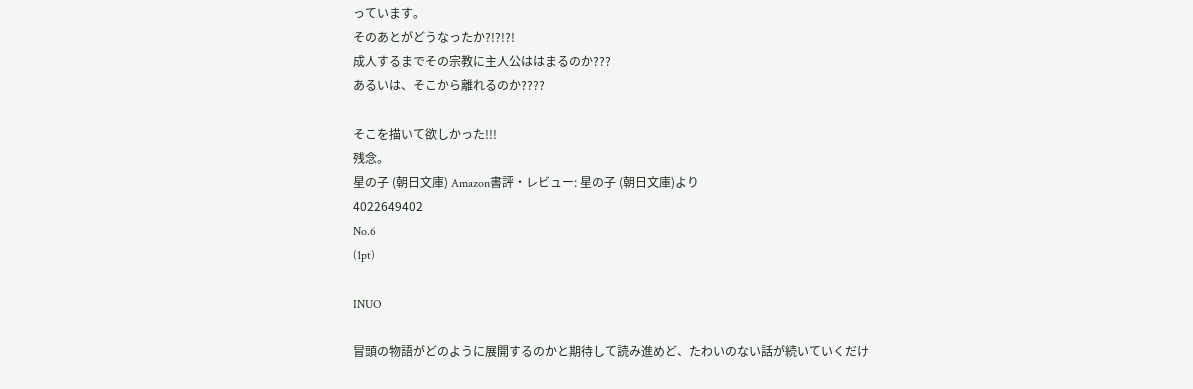っています。
そのあとがどうなったか?!?!?!
成人するまでその宗教に主人公ははまるのか???
あるいは、そこから離れるのか????

そこを描いて欲しかった!!!
残念。
星の子 (朝日文庫) Amazon書評・レビュー: 星の子 (朝日文庫)より
4022649402
No.6
(1pt)

INUO

冒頭の物語がどのように展開するのかと期待して読み進めど、たわいのない話が続いていくだけ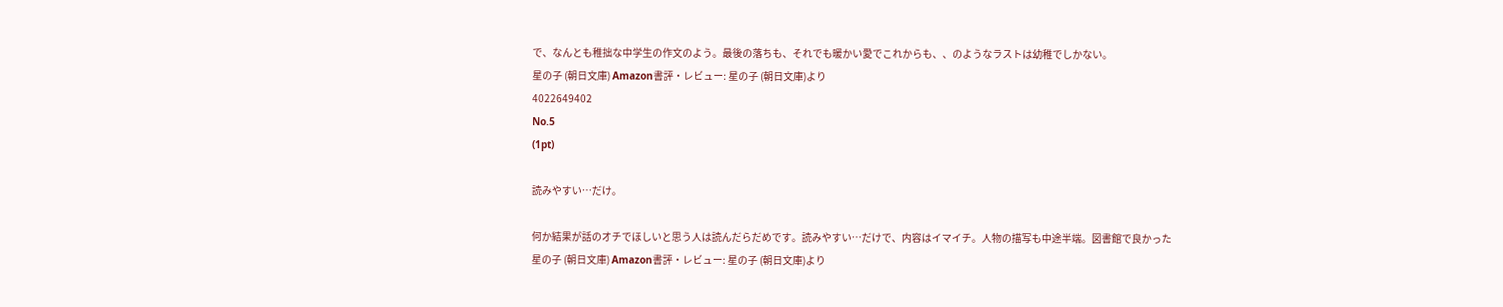で、なんとも稚拙な中学生の作文のよう。最後の落ちも、それでも暖かい愛でこれからも、、のようなラストは幼稚でしかない。
星の子 (朝日文庫) Amazon書評・レビュー: 星の子 (朝日文庫)より
4022649402
No.5
(1pt)

読みやすい…だけ。

何か結果が話のオチでほしいと思う人は読んだらだめです。読みやすい…だけで、内容はイマイチ。人物の描写も中途半端。図書館で良かった
星の子 (朝日文庫) Amazon書評・レビュー: 星の子 (朝日文庫)より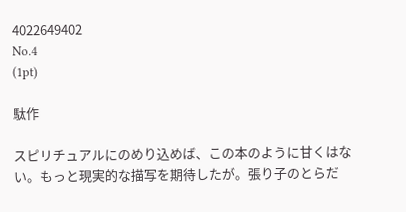4022649402
No.4
(1pt)

駄作

スピリチュアルにのめり込めば、この本のように甘くはない。もっと現実的な描写を期待したが。張り子のとらだ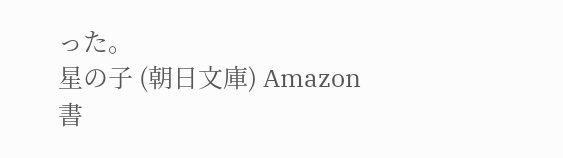った。
星の子 (朝日文庫) Amazon書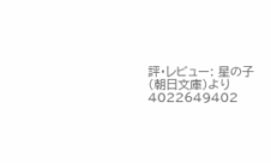評・レビュー: 星の子 (朝日文庫)より
4022649402